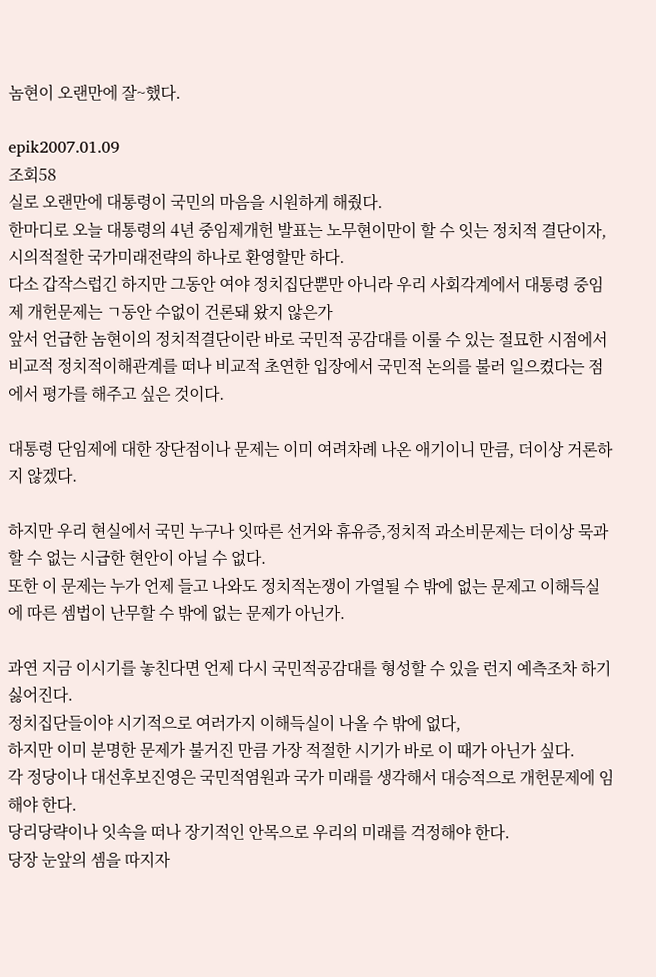놈현이 오랜만에 잘~했다.

epik2007.01.09
조회58
실로 오랜만에 대통령이 국민의 마음을 시원하게 해줬다.
한마디로 오늘 대통령의 4년 중임제개헌 발표는 노무현이만이 할 수 잇는 정치적 결단이자, 시의적절한 국가미래전략의 하나로 환영할만 하다.
다소 갑작스럽긴 하지만 그동안 여야 정치집단뿐만 아니라 우리 사회각계에서 대통령 중임제 개헌문제는 ㄱ동안 수없이 건론돼 왔지 않은가
앞서 언급한 놈현이의 정치적결단이란 바로 국민적 공감대를 이룰 수 있는 절묘한 시점에서 비교적 정치적이해관계를 떠나 비교적 초연한 입장에서 국민적 논의를 불러 일으켰다는 점에서 평가를 해주고 싶은 것이다.

대통령 단임제에 대한 장단점이나 문제는 이미 여려차례 나온 애기이니 만큼, 더이상 거론하지 않겠다.

하지만 우리 현실에서 국민 누구나 잇따른 선거와 휴유증,정치적 과소비문제는 더이상 묵과할 수 없는 시급한 현안이 아닐 수 없다.
또한 이 문제는 누가 언제 들고 나와도 정치적논쟁이 가열될 수 밖에 없는 문제고 이해득실에 따른 셈법이 난무할 수 밖에 없는 문제가 아닌가.

과연 지금 이시기를 놓친다면 언제 다시 국민적공감대를 형성할 수 있을 런지 예측조차 하기싫어진다.
정치집단들이야 시기적으로 여러가지 이해득실이 나올 수 밖에 없다,
하지만 이미 분명한 문제가 불거진 만큼 가장 적절한 시기가 바로 이 때가 아닌가 싶다.
각 정당이나 대선후보진영은 국민적염원과 국가 미래를 생각해서 대승적으로 개헌문제에 임해야 한다.
당리당략이나 잇속을 떠나 장기적인 안목으로 우리의 미래를 걱정해야 한다.
당장 눈앞의 셈을 따지자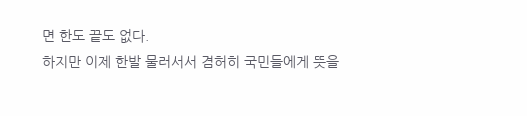면 한도 끝도 없다.
하지만 이제 한발 물러서서 겸허히 국민들에게 뜻을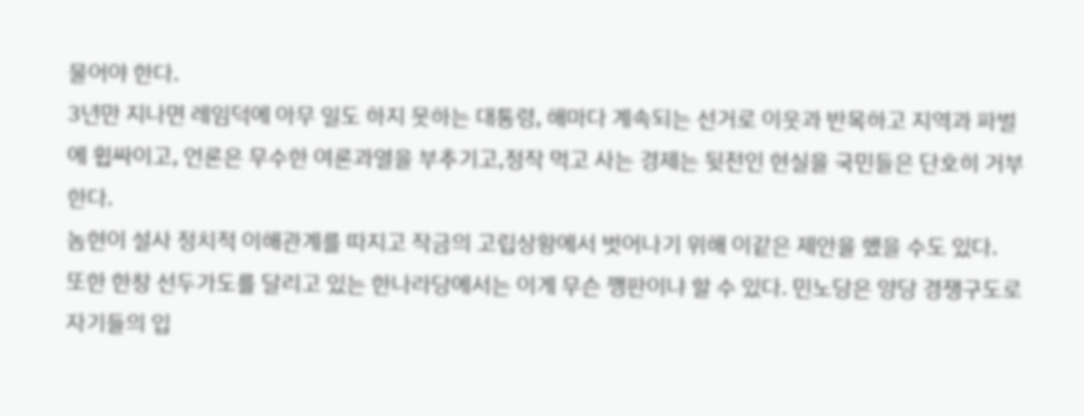물어야 한다.
3년만 지나면 레임덕에 아무 일도 하지 못하는 대통령, 해마다 계속되는 선거로 이웃과 반목하고 지역과 파벌에 휩싸이고, 언론은 무수한 여론과열을 부추기고,정작 먹고 사는 경제는 뒷전인 현실을 국민들은 단호히 거부한다.
놈현이 설사 정치적 이해관계를 따지고 작금의 고립상황에서 벗어나기 위해 이같은 제안을 했을 수도 있다.
또한 한창 선두가도를 달리고 있는 한나라당에서는 이게 무슨 깽판이냐 할 수 있다. 민노당은 양당 경쟁구도로 자기들의 입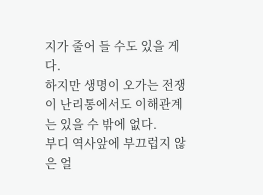지가 줄어 들 수도 있을 게다.
하지만 생명이 오가는 전쟁이 난리통에서도 이해관계는 있을 수 밖에 없다.
부디 역사앞에 부끄럽지 않은 얼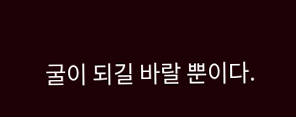굴이 되길 바랄 뿐이다.